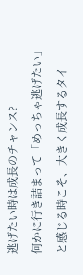逃げたい時は成長のチャンス?
何かに行き詰まって「めっちゃ逃げたい」と感じる時こそ、大きく成長するタイ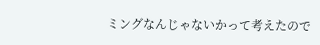ミングなんじゃないかって考えたので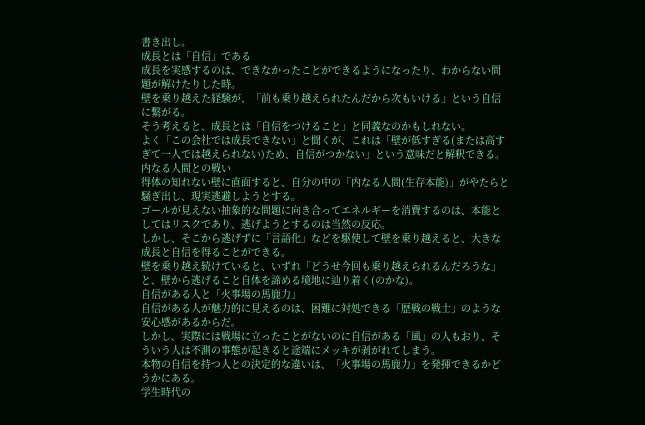書き出し。
成長とは「自信」である
成長を実感するのは、できなかったことができるようになったり、わからない問題が解けたりした時。
壁を乗り越えた経験が、「前も乗り越えられたんだから次もいける」という自信に繋がる。
そう考えると、成長とは「自信をつけること」と同義なのかもしれない。
よく「この会社では成長できない」と聞くが、これは「壁が低すぎる(または高すぎて一人では越えられない)ため、自信がつかない」という意味だと解釈できる。
内なる人間との戦い
得体の知れない壁に直面すると、自分の中の「内なる人間(生存本能)」がやたらと騒ぎ出し、現実逃避しようとする。
ゴールが見えない抽象的な問題に向き合ってエネルギーを消費するのは、本能としてはリスクであり、逃げようとするのは当然の反応。
しかし、そこから逃げずに「言語化」などを駆使して壁を乗り越えると、大きな成長と自信を得ることができる。
壁を乗り越え続けていると、いずれ「どうせ今回も乗り越えられるんだろうな」と、壁から逃げること自体を諦める境地に辿り着く(のかな)。
自信がある人と「火事場の馬鹿力」
自信がある人が魅力的に見えるのは、困難に対処できる「歴戦の戦士」のような安心感があるからだ。
しかし、実際には戦場に立ったことがないのに自信がある「風」の人もおり、そういう人は不測の事態が起きると途端にメッキが剥がれてしまう。
本物の自信を持つ人との決定的な違いは、「火事場の馬鹿力」を発揮できるかどうかにある。
学生時代の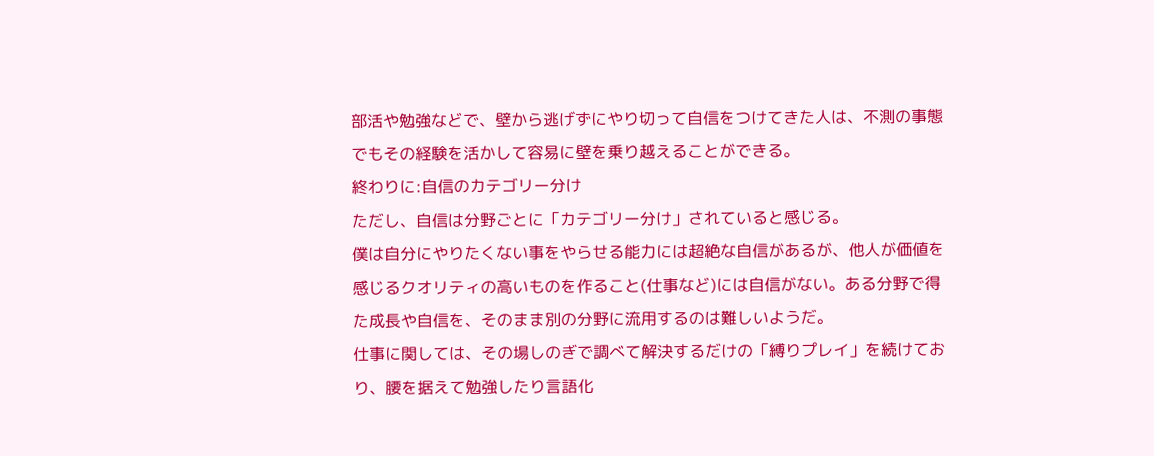部活や勉強などで、壁から逃げずにやり切って自信をつけてきた人は、不測の事態でもその経験を活かして容易に壁を乗り越えることができる。
終わりに:自信のカテゴリー分け
ただし、自信は分野ごとに「カテゴリー分け」されていると感じる。
僕は自分にやりたくない事をやらせる能力には超絶な自信があるが、他人が価値を感じるクオリティの高いものを作ること(仕事など)には自信がない。ある分野で得た成長や自信を、そのまま別の分野に流用するのは難しいようだ。
仕事に関しては、その場しのぎで調べて解決するだけの「縛りプレイ」を続けており、腰を据えて勉強したり言語化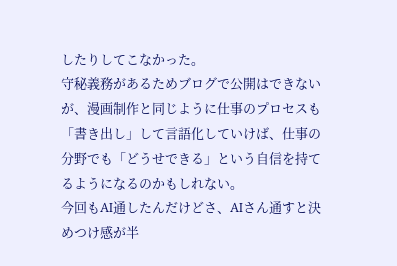したりしてこなかった。
守秘義務があるためブログで公開はできないが、漫画制作と同じように仕事のプロセスも「書き出し」して言語化していけば、仕事の分野でも「どうせできる」という自信を持てるようになるのかもしれない。
今回もAI通したんだけどさ、AIさん通すと決めつけ感が半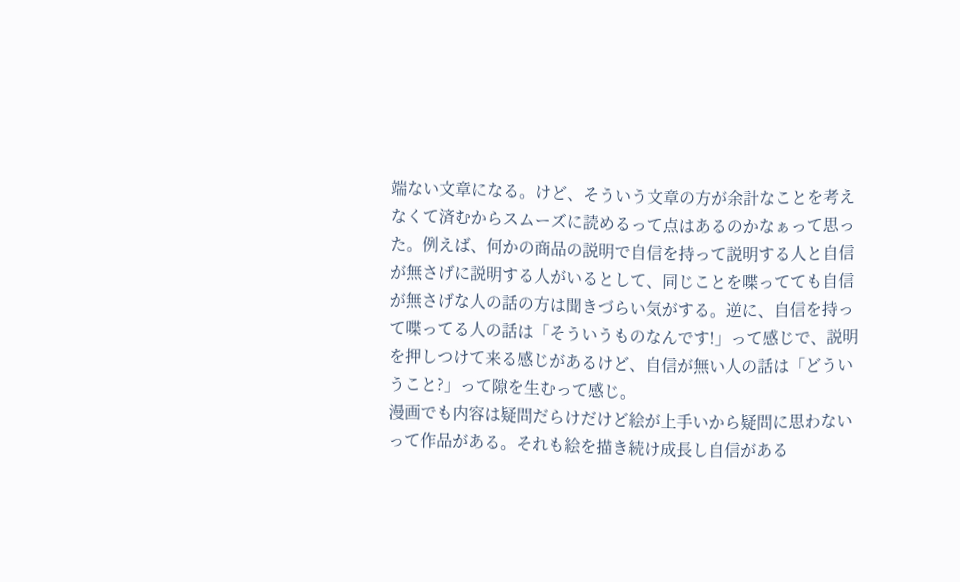端ない文章になる。けど、そういう文章の方が余計なことを考えなくて済むからスムーズに読めるって点はあるのかなぁって思った。例えば、何かの商品の説明で自信を持って説明する人と自信が無さげに説明する人がいるとして、同じことを喋ってても自信が無さげな人の話の方は聞きづらい気がする。逆に、自信を持って喋ってる人の話は「そういうものなんです!」って感じで、説明を押しつけて来る感じがあるけど、自信が無い人の話は「どういうこと?」って隙を生むって感じ。
漫画でも内容は疑問だらけだけど絵が上手いから疑問に思わないって作品がある。それも絵を描き続け成長し自信がある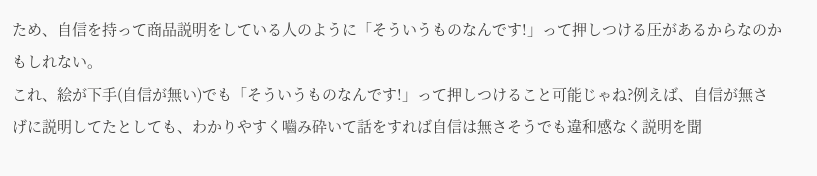ため、自信を持って商品説明をしている人のように「そういうものなんです!」って押しつける圧があるからなのかもしれない。
これ、絵が下手(自信が無い)でも「そういうものなんです!」って押しつけること可能じゃね?例えば、自信が無さげに説明してたとしても、わかりやすく嚙み砕いて話をすれば自信は無さそうでも違和感なく説明を聞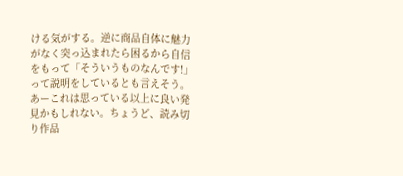ける気がする。逆に商品自体に魅力がなく突っ込まれたら困るから自信をもって「そういうものなんです!」って説明をしているとも言えそう。
あーこれは思っている以上に良い発見かもしれない。ちょうど、読み切り作品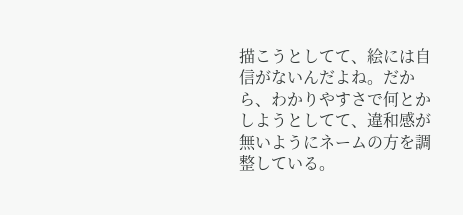描こうとしてて、絵には自信がないんだよね。だから、わかりやすさで何とかしようとしてて、違和感が無いようにネームの方を調整している。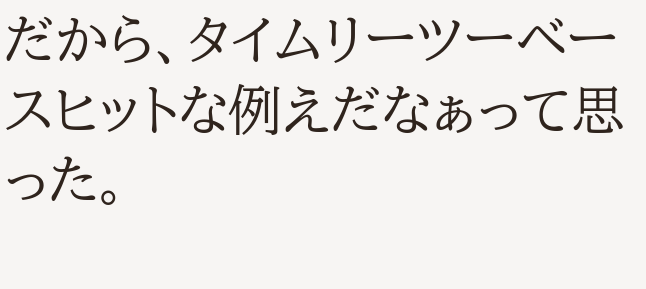だから、タイムリーツーベースヒットな例えだなぁって思った。